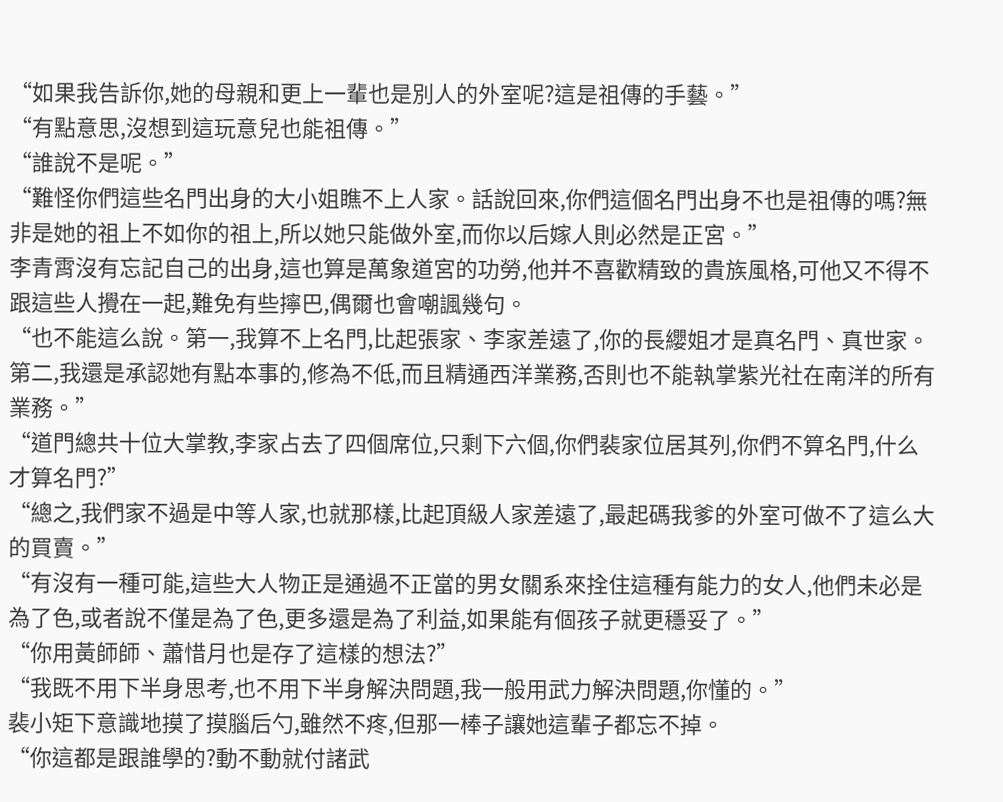“如果我告訴你,她的母親和更上一輩也是別人的外室呢?這是祖傳的手藝。”
“有點意思,沒想到這玩意兒也能祖傳。”
“誰說不是呢。”
“難怪你們這些名門出身的大小姐瞧不上人家。話說回來,你們這個名門出身不也是祖傳的嗎?無非是她的祖上不如你的祖上,所以她只能做外室,而你以后嫁人則必然是正宮。”
李青霄沒有忘記自己的出身,這也算是萬象道宮的功勞,他并不喜歡精致的貴族風格,可他又不得不跟這些人攪在一起,難免有些擰巴,偶爾也會嘲諷幾句。
“也不能這么說。第一,我算不上名門,比起張家、李家差遠了,你的長纓姐才是真名門、真世家。第二,我還是承認她有點本事的,修為不低,而且精通西洋業務,否則也不能執掌紫光社在南洋的所有業務。”
“道門總共十位大掌教,李家占去了四個席位,只剩下六個,你們裴家位居其列,你們不算名門,什么才算名門?”
“總之,我們家不過是中等人家,也就那樣,比起頂級人家差遠了,最起碼我爹的外室可做不了這么大的買賣。”
“有沒有一種可能,這些大人物正是通過不正當的男女關系來拴住這種有能力的女人,他們未必是為了色,或者說不僅是為了色,更多還是為了利益,如果能有個孩子就更穩妥了。”
“你用黃師師、蕭惜月也是存了這樣的想法?”
“我既不用下半身思考,也不用下半身解決問題,我一般用武力解決問題,你懂的。”
裴小矩下意識地摸了摸腦后勺,雖然不疼,但那一棒子讓她這輩子都忘不掉。
“你這都是跟誰學的?動不動就付諸武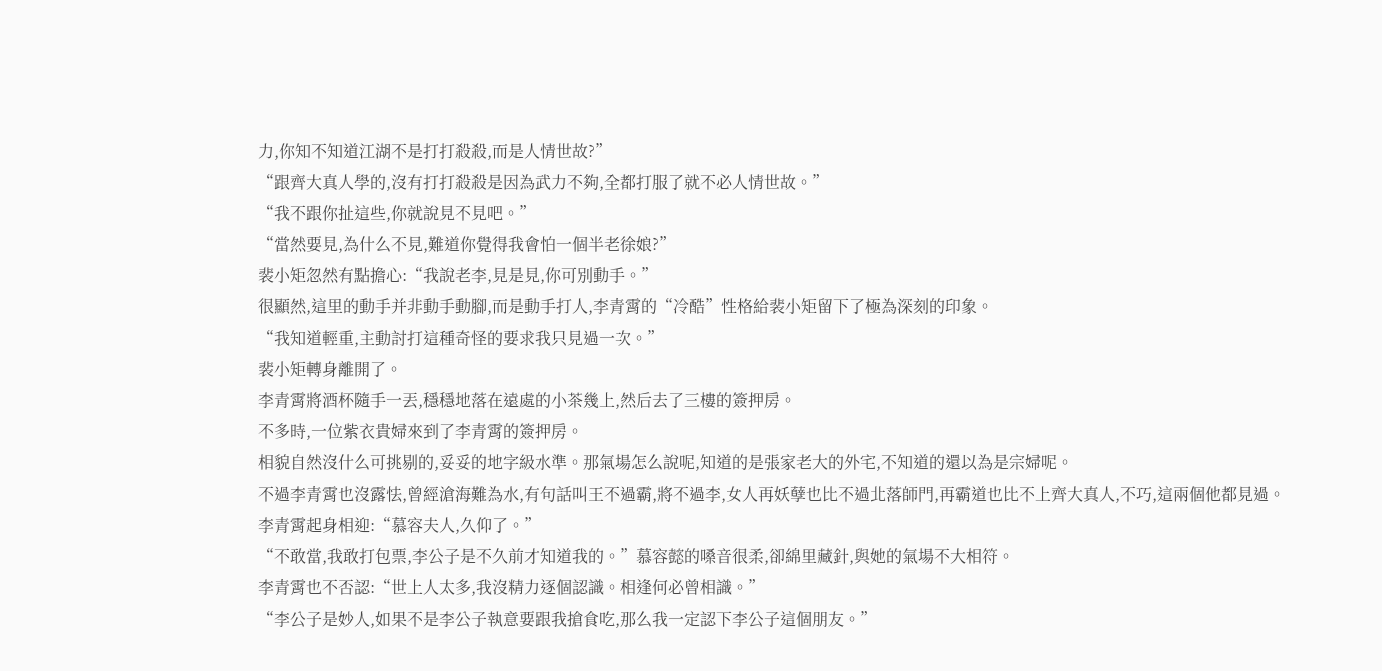力,你知不知道江湖不是打打殺殺,而是人情世故?”
“跟齊大真人學的,沒有打打殺殺是因為武力不夠,全都打服了就不必人情世故。”
“我不跟你扯這些,你就說見不見吧。”
“當然要見,為什么不見,難道你覺得我會怕一個半老徐娘?”
裴小矩忽然有點擔心:“我說老李,見是見,你可別動手。”
很顯然,這里的動手并非動手動腳,而是動手打人,李青霄的“冷酷”性格給裴小矩留下了極為深刻的印象。
“我知道輕重,主動討打這種奇怪的要求我只見過一次。”
裴小矩轉身離開了。
李青霄將酒杯隨手一丟,穩穩地落在遠處的小茶幾上,然后去了三樓的簽押房。
不多時,一位紫衣貴婦來到了李青霄的簽押房。
相貌自然沒什么可挑剔的,妥妥的地字級水準。那氣場怎么說呢,知道的是張家老大的外宅,不知道的還以為是宗婦呢。
不過李青霄也沒露怯,曾經滄海難為水,有句話叫王不過霸,將不過李,女人再妖孽也比不過北落師門,再霸道也比不上齊大真人,不巧,這兩個他都見過。
李青霄起身相迎:“慕容夫人,久仰了。”
“不敢當,我敢打包票,李公子是不久前才知道我的。”慕容懿的嗓音很柔,卻綿里藏針,與她的氣場不大相符。
李青霄也不否認:“世上人太多,我沒精力逐個認識。相逢何必曾相識。”
“李公子是妙人,如果不是李公子執意要跟我搶食吃,那么我一定認下李公子這個朋友。”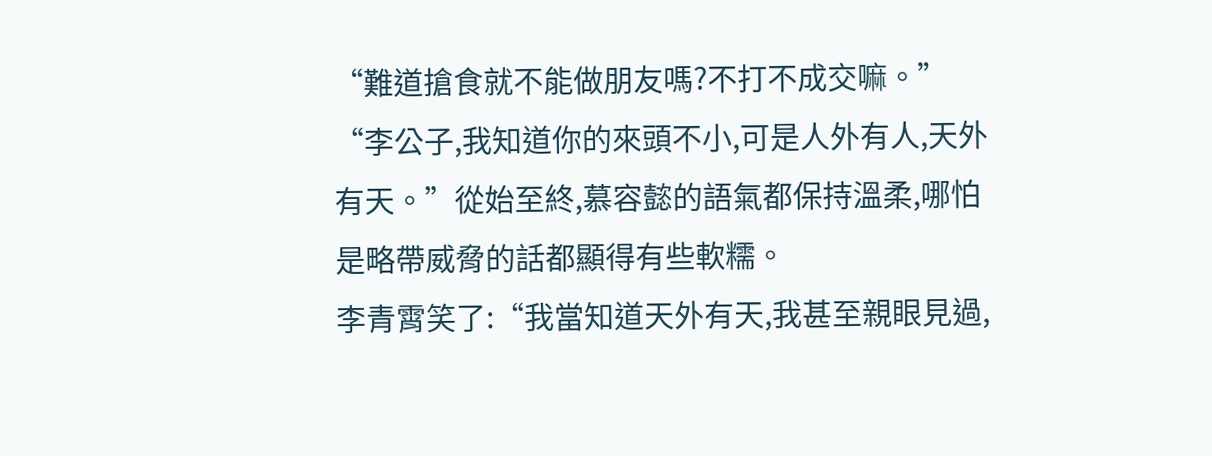“難道搶食就不能做朋友嗎?不打不成交嘛。”
“李公子,我知道你的來頭不小,可是人外有人,天外有天。”從始至終,慕容懿的語氣都保持溫柔,哪怕是略帶威脅的話都顯得有些軟糯。
李青霄笑了:“我當知道天外有天,我甚至親眼見過,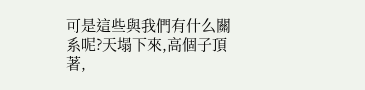可是這些與我們有什么關系呢?天塌下來,高個子頂著,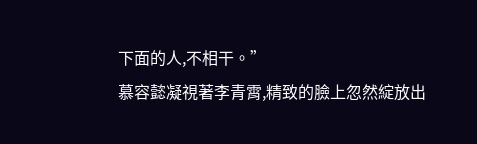下面的人,不相干。”
慕容懿凝視著李青霄,精致的臉上忽然綻放出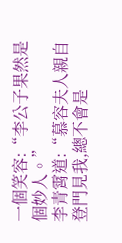一個笑容:“李公子果然是個妙人。”
李青霄道:“慕容夫人親自登門見我,總不會是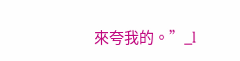來夸我的。”_l